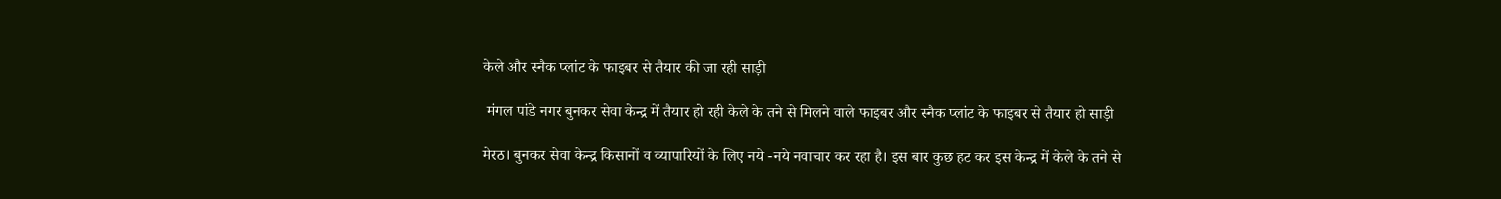केले और स्नैक प्लांट के फाइबर से तैयार की जा रही साड़ी

 मंगल पांडे नगर बुनकर सेवा केन्द्र में तैयार हो रही केले के तने से मिलने वाले फाइबर और स्नैक प्लांट के फाइबर से तैयार हो साड़ी

मेरठ। बुनकर सेवा केन्द्र किसानों व व्यापारियों के लिए नये -नये नवाचार कर रहा है। इस बार कुछ हट कर इस केन्द्र में केले के तने से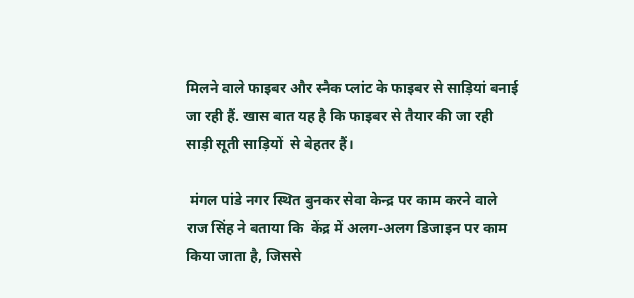मिलने वाले फाइबर और स्नैक प्लांट के फाइबर से साड़ियां बनाई जा रही हैं. खास बात यह है कि फाइबर से तैयार की जा रही साड़ी सूती साड़ियों  से बेहतर हैं।

 मंगल पांडे नगर स्थित बुनकर सेवा केन्द्र पर काम करने वाले राज सिंह ने बताया कि  केंद्र में अलग-अलग डिजाइन पर काम किया जाता है, जिससे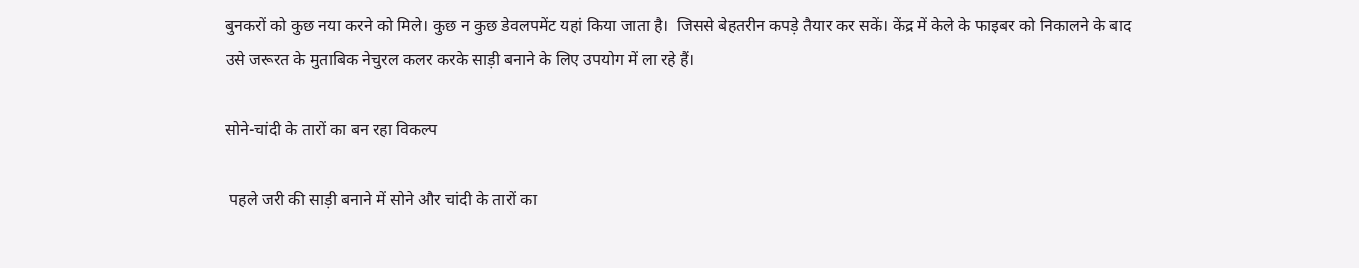बुनकरों को कुछ नया करने को मिले। कुछ न कुछ डेवलपमेंट यहां किया जाता है।  जिससे बेहतरीन कपड़े तैयार कर सकें। केंद्र में केले के फाइबर को निकालने के बाद उसे जरूरत के मुताबिक नेचुरल कलर करके साड़ी बनाने के लिए उपयोग में ला रहे हैं।

सोने-चांदी के तारों का बन रहा विकल्प

 पहले जरी की साड़ी बनाने में सोने और चांदी के तारों का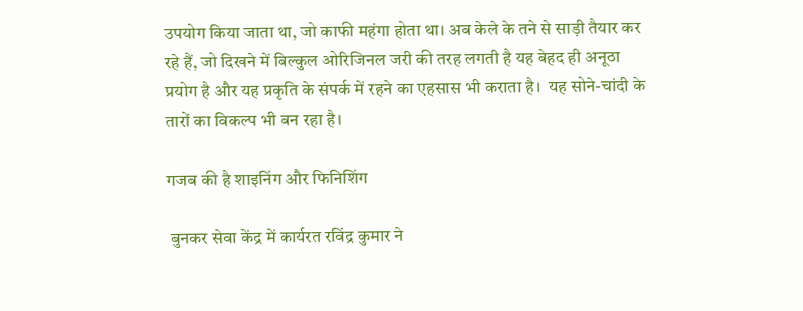उपयोग किया जाता था, जो काफी महंगा होता था। अब केले के तने से साड़ी तैयार कर रहे हैं, जो दिखने में बिल्कुल ओरिजिनल जरी की तरह लगती है यह बेहद ही अनूठा प्रयोग है और यह प्रकृति के संपर्क में रहने का एहसास भी कराता है।  यह सोने-चांदी के तारों का विकल्प भी बन रहा है।

गजब की है शाइनिंग और फिनिशिंग

 बुनकर सेवा केंद्र में कार्यरत रविंद्र कुमार ने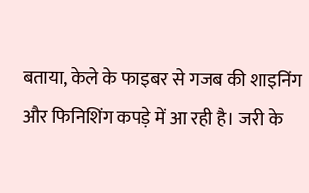बताया, केले के फाइबर से गजब की शाइनिंग और फिनिशिंग कपड़े में आ रही है। जरी के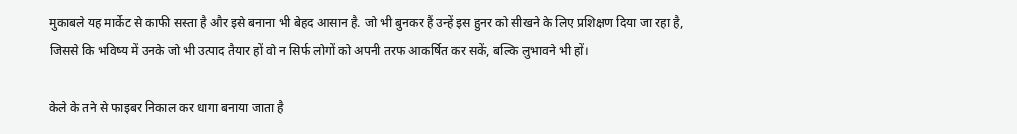मुकाबले यह मार्केट से काफी सस्ता है और इसे बनाना भी बेहद आसान है. जो भी बुनकर हैं उन्हें इस हुनर को सीखने के लिए प्रशिक्षण दिया जा रहा है, जिससे कि भविष्य में उनके जो भी उत्पाद तैयार हों वो न सिर्फ लोगों को अपनी तरफ आकर्षित कर सकें, बल्कि लुभावने भी हों।

केले के तने से फाइबर निकाल कर धागा बनाया जाता है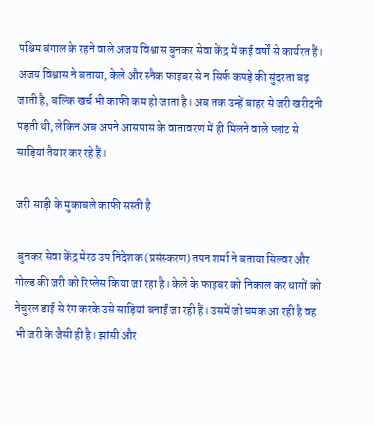पश्चिम बंगाल के रहने वाले अजय विश्वास बुनकर सेवा केंद्र में कई वर्षों से कार्यरत हैं। अजय विश्वास ने बताया, केले और स्नैक फाइबर से न सिर्फ कपड़े की सुंदरता बढ़ जाती है, बल्कि खर्च भी काफी कम हो जाता है। अब तक उन्हें बाहर से जरी खरीदनी पड़ती थी, लेकिन अब अपने आसपास के वातावरण में ही मिलने वाले प्लांट से साड़ियां तैयार कर रहे हैं।

जरी साड़ी के मुकाबले काफी सस्ती है

 बुनकर सेवा केंद्र मेरठ उप निदेशक (प्रसंस्करण) तपन शर्मा ने बताया सिल्वर और गोल्ड की जरी को रिप्लेस किया जा रहा है। केले के फाइबर को निकाल कर धागों को नेचुरल डाई से रंग करके उसे साड़ियां बनाईं जा रही हैं। उसमें जो चमक आ रही है वह भी जरी के जैसी ही है। झांसी और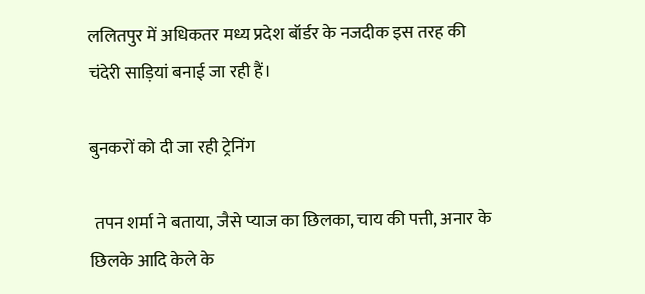ललितपुर में अधिकतर मध्य प्रदेश बॉर्डर के नजदीक इस तरह की चंदेरी साड़ियां बनाई जा रही हैं।

बुनकरों को दी जा रही ट्रेनिंग

 तपन शर्मा ने बताया, जैसे प्याज का छिलका, चाय की पत्ती, अनार के छिलके आदि केले के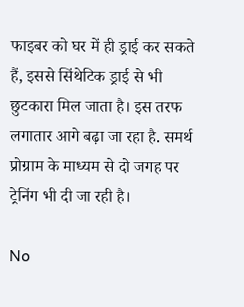फाइबर को घर में ही ड्राई कर सकते हैं, इससे सिंथेटिक ड्राई से भी छुटकारा मिल जाता है। इस तरफ लगातार आगे बढ़ा जा रहा है. समर्थ प्रोग्राम के माध्यम से दो जगह पर ट्रेनिंग भी दी जा रही है।

No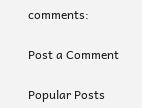comments:

Post a Comment

Popular Posts